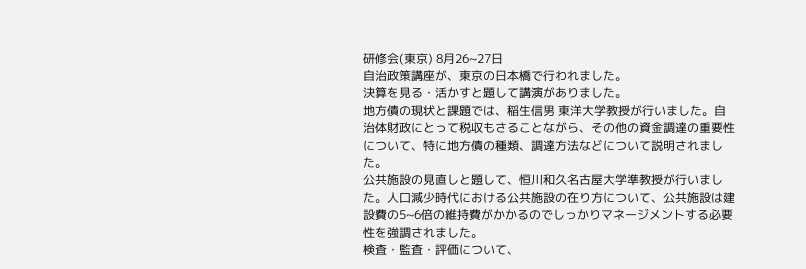研修会(東京) 8月26~27日
自治政策講座が、東京の日本橋で行われました。
決算を見る・活かすと題して講演がありました。
地方債の現状と課題では、稲生信男 東洋大学教授が行いました。自治体財政にとって税収もさることながら、その他の資金調達の重要性について、特に地方債の種類、調達方法などについて説明されました。
公共施設の見直しと題して、恒川和久名古屋大学準教授が行いました。人口減少時代における公共施設の在り方について、公共施設は建設費の5~6倍の維持費がかかるのでしっかりマネージメントする必要性を強調されました。
検査・監査・評価について、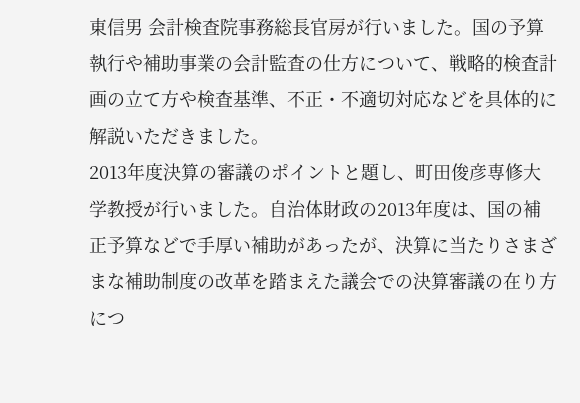東信男 会計検査院事務総長官房が行いました。国の予算執行や補助事業の会計監査の仕方について、戦略的検査計画の立て方や検査基準、不正・不適切対応などを具体的に解説いただきました。
2013年度決算の審議のポイントと題し、町田俊彦専修大学教授が行いました。自治体財政の2013年度は、国の補正予算などで手厚い補助があったが、決算に当たりさまざまな補助制度の改革を踏まえた議会での決算審議の在り方につ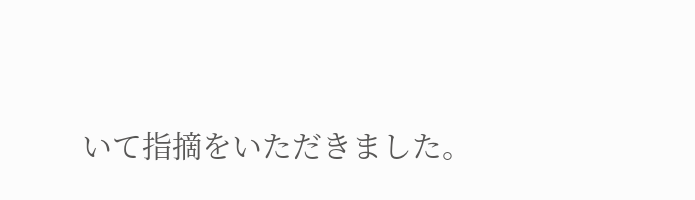いて指摘をいただきました。